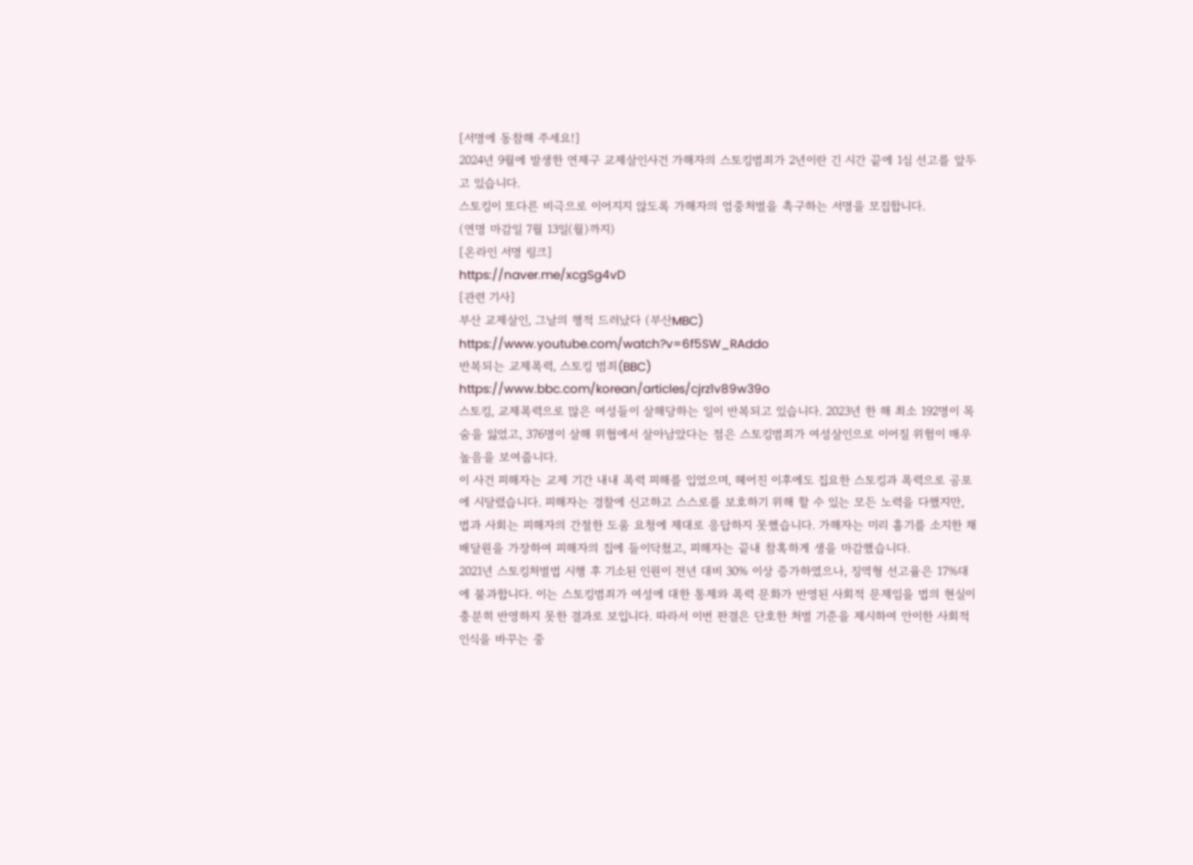[서명에 동참해 주세요!]
2024년 9월에 발생한 연제구 교제살인사건 가해자의 스토킹범죄가 2년이란 긴 시간 끝에 1심 선고를 앞두고 있습니다.
스토킹이 또다른 비극으로 이어지지 않도록 가해자의 엄중처벌을 촉구하는 서명을 모집합니다.
(연명 마감일 7월 13일(월)까지)
[온라인 서명 링크]
https://naver.me/xcgSg4vD
[관련 기사]
부산 교제살인, 그날의 행적 드러났다 (부산MBC)
https://www.youtube.com/watch?v=6f5SW_RAddo
반복되는 교제폭력, 스토킹 범죄(BBC)
https://www.bbc.com/korean/articles/cjrz1v89w39o
스토킹, 교제폭력으로 많은 여성들이 살해당하는 일이 반복되고 있습니다. 2023년 한 해 최소 192명이 목숨을 잃었고, 376명이 살해 위협에서 살아남았다는 점은 스토킹범죄가 여성살인으로 이어질 위험이 매우 높음을 보여줍니다.
이 사건 피해자는 교제 기간 내내 폭력 피해를 입었으며, 헤어진 이후에도 집요한 스토킹과 폭력으로 공포에 시달렸습니다. 피해자는 경찰에 신고하고 스스로를 보호하기 위해 할 수 있는 모든 노력을 다했지만, 법과 사회는 피해자의 간절한 도움 요청에 제대로 응답하지 못했습니다. 가해자는 미리 흉기를 소지한 채 배달원을 가장하여 피해자의 집에 들이닥쳤고, 피해자는 끝내 참혹하게 생을 마감했습니다.
2021년 스토킹처벌법 시행 후 기소된 인원이 전년 대비 30% 이상 증가하였으나, 징역형 선고율은 17%대에 불과합니다. 이는 스토킹범죄가 여성에 대한 통제와 폭력 문화가 반영된 사회적 문제임을 법의 현실이 충분히 반영하지 못한 결과로 보입니다. 따라서 이번 판결은 단호한 처벌 기준을 제시하여 안이한 사회적 인식을 바꾸는 중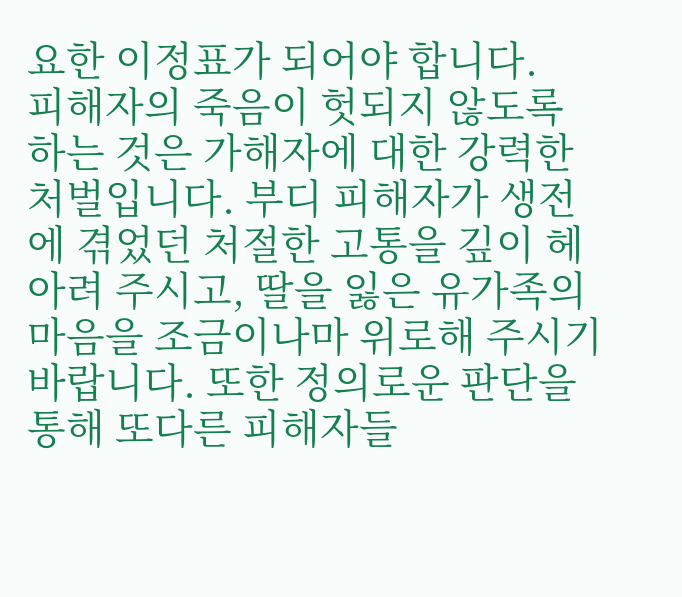요한 이정표가 되어야 합니다.
피해자의 죽음이 헛되지 않도록 하는 것은 가해자에 대한 강력한 처벌입니다. 부디 피해자가 생전에 겪었던 처절한 고통을 깊이 헤아려 주시고, 딸을 잃은 유가족의 마음을 조금이나마 위로해 주시기 바랍니다. 또한 정의로운 판단을 통해 또다른 피해자들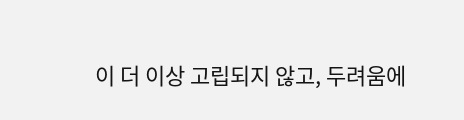이 더 이상 고립되지 않고, 두려움에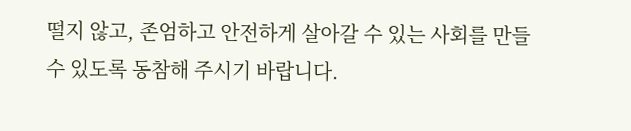떨지 않고, 존엄하고 안전하게 살아갈 수 있는 사회를 만들 수 있도록 동참해 주시기 바랍니다.